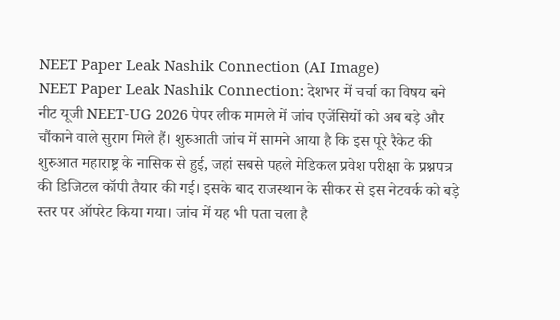NEET Paper Leak Nashik Connection (AI Image)
NEET Paper Leak Nashik Connection: देशभर में चर्चा का विषय बने नीट यूजी NEET-UG 2026 पेपर लीक मामले में जांच एजेंसियों को अब बड़े और चौंकाने वाले सुराग मिले हैं। शुरुआती जांच में सामने आया है कि इस पूरे रैकेट की शुरुआत महाराष्ट्र के नासिक से हुई, जहां सबसे पहले मेडिकल प्रवेश परीक्षा के प्रश्नपत्र की डिजिटल कॉपी तैयार की गई। इसके बाद राजस्थान के सीकर से इस नेटवर्क को बड़े स्तर पर ऑपरेट किया गया। जांच में यह भी पता चला है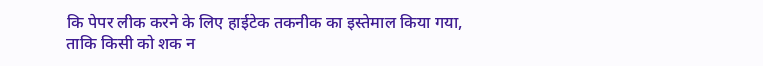कि पेपर लीक करने के लिए हाईटेक तकनीक का इस्तेमाल किया गया, ताकि किसी को शक न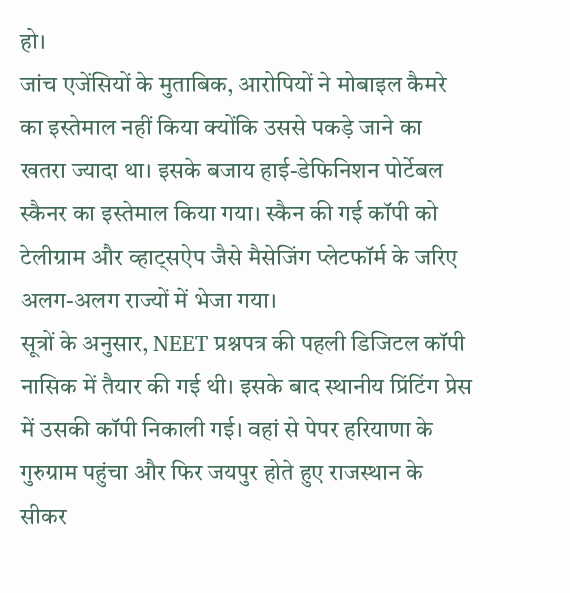हो।
जांच एजेंसियों के मुताबिक, आरोपियों ने मोबाइल कैमरे का इस्तेमाल नहीं किया क्योंकि उससे पकड़े जाने का खतरा ज्यादा था। इसके बजाय हाई-डेफिनिशन पोर्टेबल स्कैनर का इस्तेमाल किया गया। स्कैन की गई कॉपी को टेलीग्राम और व्हाट्सऐप जैसे मैसेजिंग प्लेटफॉर्म के जरिए अलग-अलग राज्यों में भेजा गया।
सूत्रों के अनुसार, NEET प्रश्नपत्र की पहली डिजिटल कॉपी नासिक में तैयार की गई थी। इसके बाद स्थानीय प्रिंटिंग प्रेस में उसकी कॉपी निकाली गई। वहां से पेपर हरियाणा के गुरुग्राम पहुंचा और फिर जयपुर होते हुए राजस्थान के सीकर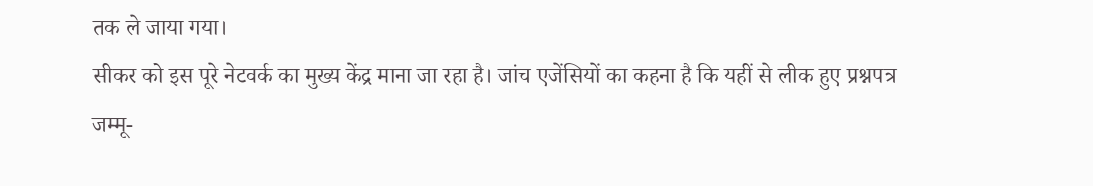तक ले जाया गया।
सीकर को इस पूरे नेटवर्क का मुख्य केंद्र माना जा रहा है। जांच एजेंसियों का कहना है कि यहीं से लीक हुए प्रश्नपत्र जम्मू-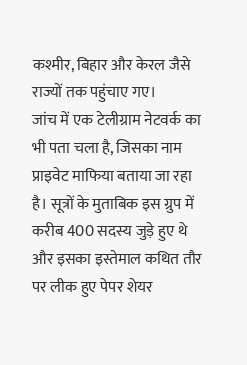कश्मीर, बिहार और केरल जैसे राज्यों तक पहुंचाए गए।
जांच में एक टेलीग्राम नेटवर्क का भी पता चला है, जिसका नाम प्राइवेट माफिया बताया जा रहा है। सूत्रों के मुताबिक इस ग्रुप में करीब 400 सदस्य जुड़े हुए थे और इसका इस्तेमाल कथित तौर पर लीक हुए पेपर शेयर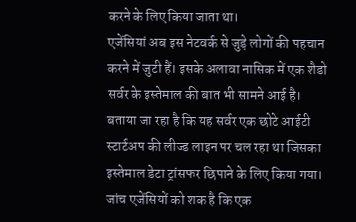करने के लिए किया जाता था।
एजेंसियां अब इस नेटवर्क से जुड़े लोगों की पहचान करने में जुटी हैं। इसके अलावा नासिक में एक शैडो सर्वर के इस्तेमाल की बात भी सामने आई है। बताया जा रहा है कि यह सर्वर एक छोटे आईटी स्टार्टअप की लीज्ड लाइन पर चल रहा था जिसका इस्तेमाल डेटा ट्रांसफर छिपाने के लिए किया गया।
जांच एजेंसियों को शक है कि एक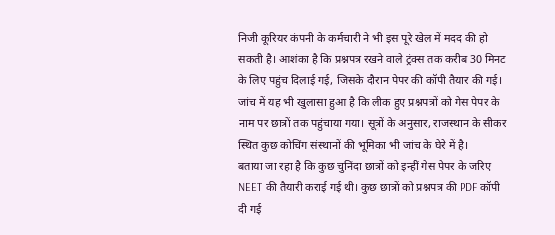निजी कूरियर कंपनी के कर्मचारी ने भी इस पूरे खेल में मदद की हो सकती है। आशंका है कि प्रश्नपत्र रखने वाले ट्रंक्स तक करीब 30 मिनट के लिए पहुंच दिलाई गई, जिसके दौरान पेपर की कॉपी तैयार की गई।
जांच में यह भी खुलासा हुआ है कि लीक हुए प्रश्नपत्रों को गेस पेपर के नाम पर छात्रों तक पहुंचाया गया। सूत्रों के अनुसार, राजस्थान के सीकर स्थित कुछ कोचिंग संस्थानों की भूमिका भी जांच के घेरे में है।
बताया जा रहा है कि कुछ चुनिंदा छात्रों को इन्हीं गेस पेपर के जरिए NEET की तैयारी कराई गई थी। कुछ छात्रों को प्रश्नपत्र की PDF कॉपी दी गई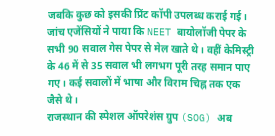जबकि कुछ को इसकी प्रिंट कॉपी उपलब्ध कराई गई।
जांच एजेंसियों ने पाया कि NEET बायोलॉजी पेपर के सभी 90 सवाल गेस पेपर से मेल खाते थे। वहीं केमिस्ट्री के 46 में से 35 सवाल भी लगभग पूरी तरह समान पाए गए। कई सवालों में भाषा और विराम चिह्न तक एक जैसे थे।
राजस्थान की स्पेशल ऑपरेशंस ग्रुप (SOG) अब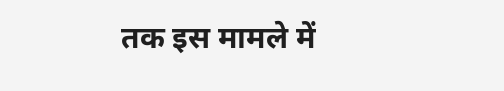तक इस मामले में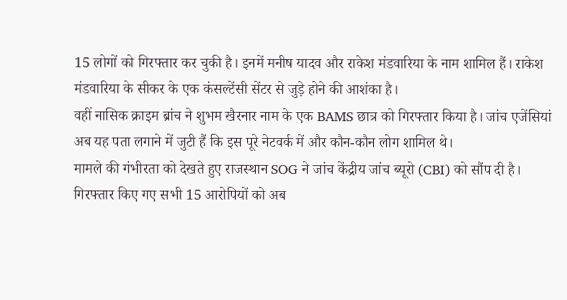15 लोगों को गिरफ्तार कर चुकी है। इनमें मनीष यादव और राकेश मंडवारिया के नाम शामिल हैं। राकेश मंडवारिया के सीकर के एक कंसल्टेंसी सेंटर से जुड़े होने की आशंका है।
वहीं नासिक क्राइम ब्रांच ने शुभम खैरनार नाम के एक BAMS छात्र को गिरफ्तार किया है। जांच एजेंसियां अब यह पता लगाने में जुटी हैं कि इस पूरे नेटवर्क में और कौन-कौन लोग शामिल थे।
मामले की गंभीरता को देखते हुए राजस्थान SOG ने जांच केंद्रीय जांच ब्यूरो (CBI) को सौंप दी है। गिरफ्तार किए गए सभी 15 आरोपियों को अब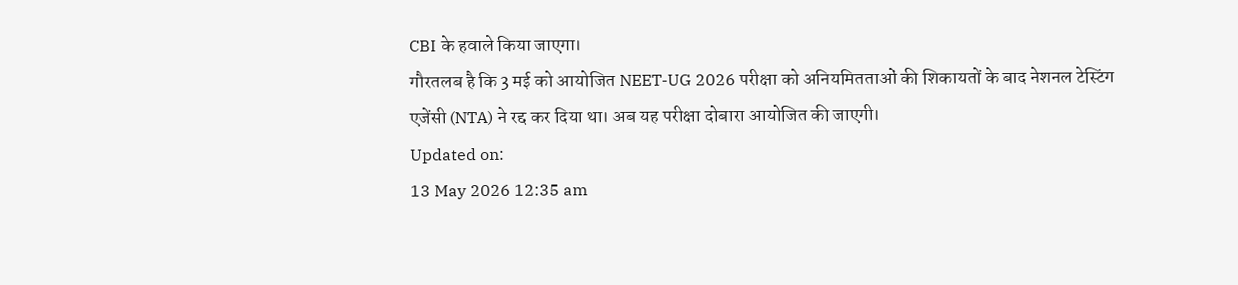CBI के हवाले किया जाएगा।
गौरतलब है कि 3 मई को आयोजित NEET-UG 2026 परीक्षा को अनियमितताओं की शिकायतों के बाद नेशनल टेस्टिंग एजेंसी (NTA) ने रद्द कर दिया था। अब यह परीक्षा दोबारा आयोजित की जाएगी।
Updated on:
13 May 2026 12:35 am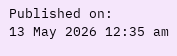Published on:
13 May 2026 12:35 am